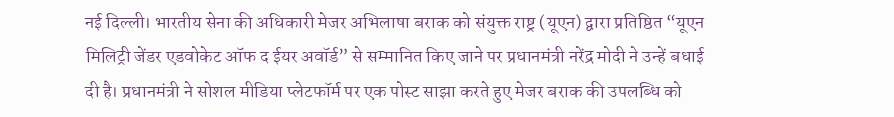नई दिल्ली। भारतीय सेना की अधिकारी मेजर अभिलाषा बराक को संयुक्त राष्ट्र (यूएन) द्वारा प्रतिष्ठित “यूएन मिलिट्री जेंडर एडवोकेट ऑफ द ईयर अवॉर्ड” से सम्मानित किए जाने पर प्रधानमंत्री नरेंद्र मोदी ने उन्हें बधाई दी है। प्रधानमंत्री ने सोशल मीडिया प्लेटफॉर्म पर एक पोस्ट साझा करते हुए मेजर बराक की उपलब्धि को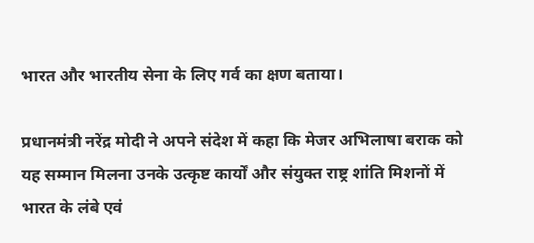भारत और भारतीय सेना के लिए गर्व का क्षण बताया।

प्रधानमंत्री नरेंद्र मोदी ने अपने संदेश में कहा कि मेजर अभिलाषा बराक को यह सम्मान मिलना उनके उत्कृष्ट कार्यों और संयुक्त राष्ट्र शांति मिशनों में भारत के लंबे एवं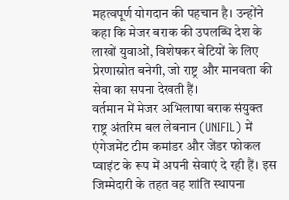महत्वपूर्ण योगदान की पहचान है। उन्होंने कहा कि मेजर बराक की उपलब्धि देश के लाखों युवाओं, विशेषकर बेटियों के लिए प्रेरणास्रोत बनेगी, जो राष्ट्र और मानवता की सेवा का सपना देखती हैं।
वर्तमान में मेजर अभिलाषा बराक संयुक्त राष्ट्र अंतरिम बल लेबनान (UNIFIL) में एंगेजमेंट टीम कमांडर और जेंडर फोकल प्वाइंट के रूप में अपनी सेवाएं दे रही हैं। इस जिम्मेदारी के तहत वह शांति स्थापना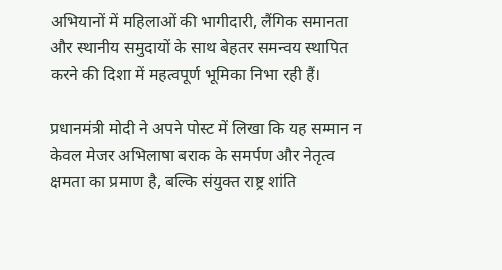अभियानों में महिलाओं की भागीदारी, लैंगिक समानता और स्थानीय समुदायों के साथ बेहतर समन्वय स्थापित करने की दिशा में महत्वपूर्ण भूमिका निभा रही हैं।

प्रधानमंत्री मोदी ने अपने पोस्ट में लिखा कि यह सम्मान न केवल मेजर अभिलाषा बराक के समर्पण और नेतृत्व क्षमता का प्रमाण है, बल्कि संयुक्त राष्ट्र शांति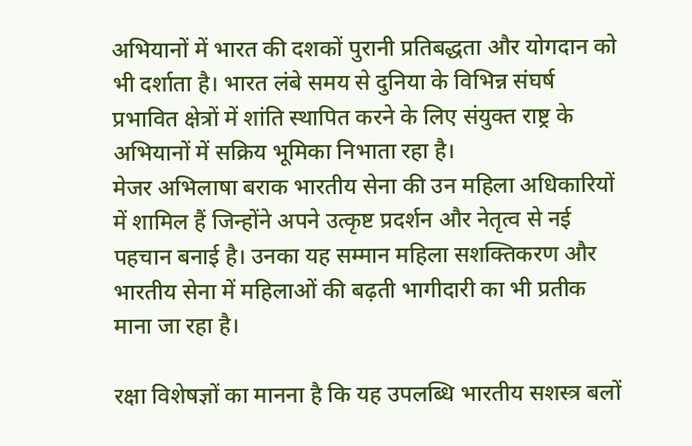अभियानों में भारत की दशकों पुरानी प्रतिबद्धता और योगदान को भी दर्शाता है। भारत लंबे समय से दुनिया के विभिन्न संघर्ष प्रभावित क्षेत्रों में शांति स्थापित करने के लिए संयुक्त राष्ट्र के अभियानों में सक्रिय भूमिका निभाता रहा है।
मेजर अभिलाषा बराक भारतीय सेना की उन महिला अधिकारियों में शामिल हैं जिन्होंने अपने उत्कृष्ट प्रदर्शन और नेतृत्व से नई पहचान बनाई है। उनका यह सम्मान महिला सशक्तिकरण और भारतीय सेना में महिलाओं की बढ़ती भागीदारी का भी प्रतीक माना जा रहा है।

रक्षा विशेषज्ञों का मानना है कि यह उपलब्धि भारतीय सशस्त्र बलों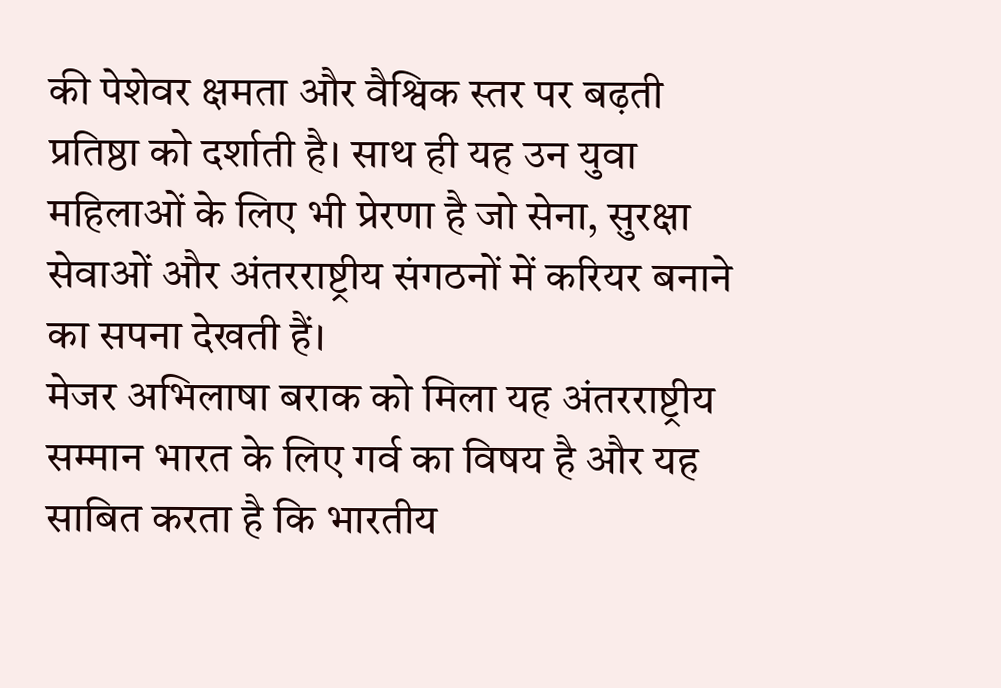की पेशेवर क्षमता और वैश्विक स्तर पर बढ़ती प्रतिष्ठा को दर्शाती है। साथ ही यह उन युवा महिलाओं के लिए भी प्रेरणा है जो सेना, सुरक्षा सेवाओं और अंतरराष्ट्रीय संगठनों में करियर बनाने का सपना देखती हैं।
मेजर अभिलाषा बराक को मिला यह अंतरराष्ट्रीय सम्मान भारत के लिए गर्व का विषय है और यह साबित करता है कि भारतीय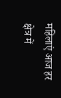महिलाएं आज हर क्षेत्र में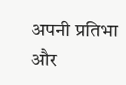अपनी प्रतिभा और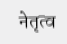नेतृत्व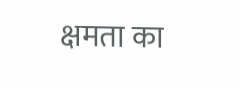क्षमता का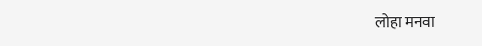लोहा मनवा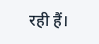रही हैं।